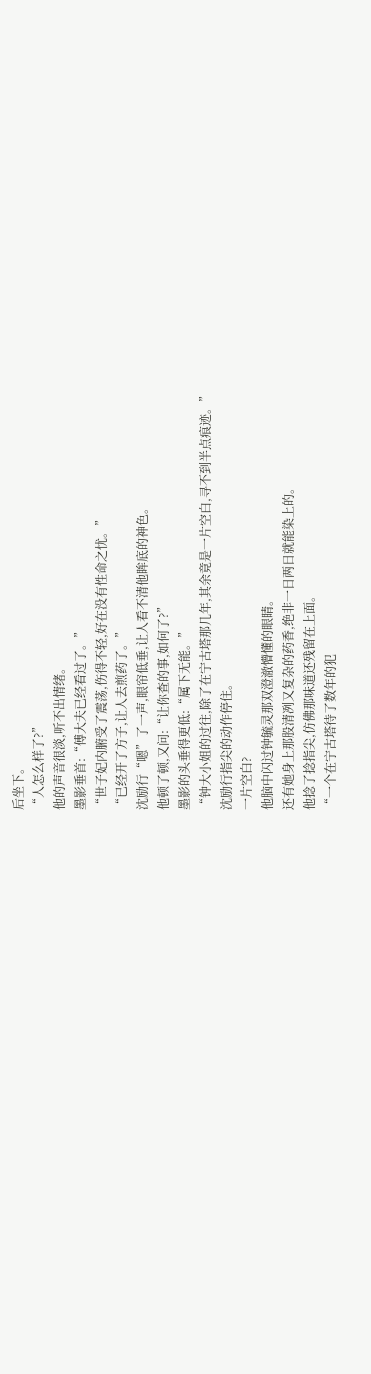后坐下。
“人怎么样了?”
他的声音很淡,听不出情绪。
墨影垂首:“傅大夫已经看过了。”
“世子妃内腑受了震荡,伤得不轻,好在没有性命之忧。”
“已经开了方子,让人去煎药了。”
沈励行“嗯”了一声,眼帘低垂,让人看不清他眸底的神色。
他顿了顿,又问:“让你查的事,如何了?”
墨影的头垂得更低:“属下无能。”
“钟大小姐的过往,除了在宁古塔那几年,其余竟是一片空白,寻不到半点痕迹。”
沈励行指尖的动作停住。
一片空白?
他脑中闪过钟毓灵那双澄澈懵懂的眼睛。
还有她身上那股清冽又复杂的药香,绝非一日两日就能染上的。
他捻了捻指尖,仿佛那味道还残留在上面。
“一个在宁古塔待了数年的犯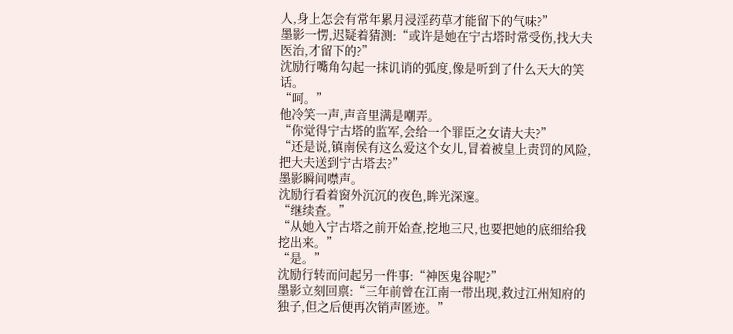人,身上怎会有常年累月浸淫药草才能留下的气味?”
墨影一愣,迟疑着猜测:“或许是她在宁古塔时常受伤,找大夫医治,才留下的?”
沈励行嘴角勾起一抹讥诮的弧度,像是听到了什么天大的笑话。
“呵。”
他冷笑一声,声音里满是嘲弄。
“你觉得宁古塔的监军,会给一个罪臣之女请大夫?”
“还是说,镇南侯有这么爱这个女儿,冒着被皇上责罚的风险,把大夫送到宁古塔去?”
墨影瞬间噤声。
沈励行看着窗外沉沉的夜色,眸光深邃。
“继续查。”
“从她入宁古塔之前开始查,挖地三尺,也要把她的底细给我挖出来。”
“是。”
沈励行转而问起另一件事:“神医鬼谷呢?”
墨影立刻回禀:“三年前曾在江南一带出现,救过江州知府的独子,但之后便再次销声匿迹。”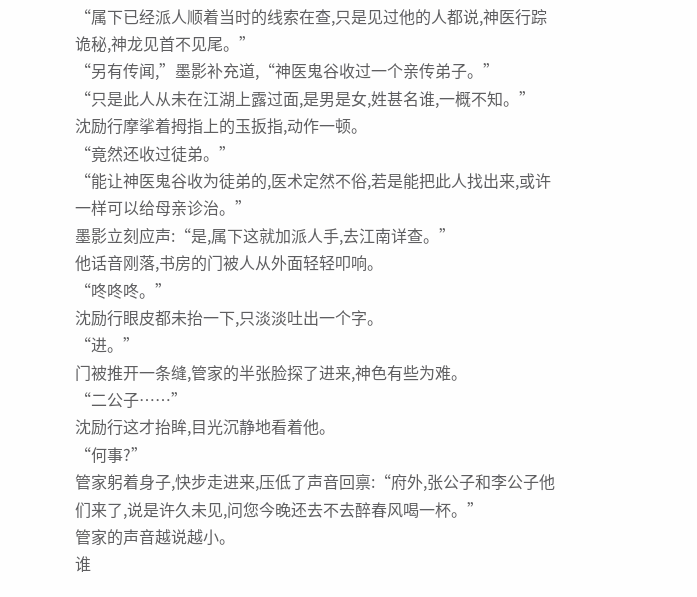“属下已经派人顺着当时的线索在查,只是见过他的人都说,神医行踪诡秘,神龙见首不见尾。”
“另有传闻,”墨影补充道,“神医鬼谷收过一个亲传弟子。”
“只是此人从未在江湖上露过面,是男是女,姓甚名谁,一概不知。”
沈励行摩挲着拇指上的玉扳指,动作一顿。
“竟然还收过徒弟。”
“能让神医鬼谷收为徒弟的,医术定然不俗,若是能把此人找出来,或许一样可以给母亲诊治。”
墨影立刻应声:“是,属下这就加派人手,去江南详查。”
他话音刚落,书房的门被人从外面轻轻叩响。
“咚咚咚。”
沈励行眼皮都未抬一下,只淡淡吐出一个字。
“进。”
门被推开一条缝,管家的半张脸探了进来,神色有些为难。
“二公子……”
沈励行这才抬眸,目光沉静地看着他。
“何事?”
管家躬着身子,快步走进来,压低了声音回禀:“府外,张公子和李公子他们来了,说是许久未见,问您今晚还去不去醉春风喝一杯。”
管家的声音越说越小。
谁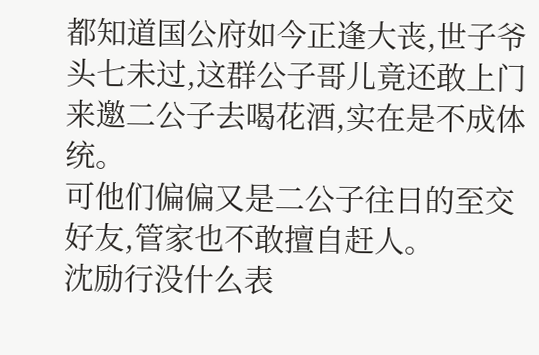都知道国公府如今正逢大丧,世子爷头七未过,这群公子哥儿竟还敢上门来邀二公子去喝花酒,实在是不成体统。
可他们偏偏又是二公子往日的至交好友,管家也不敢擅自赶人。
沈励行没什么表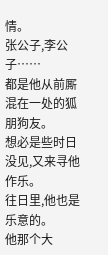情。
张公子,李公子……
都是他从前厮混在一处的狐朋狗友。
想必是些时日没见,又来寻他作乐。
往日里,他也是乐意的。
他那个大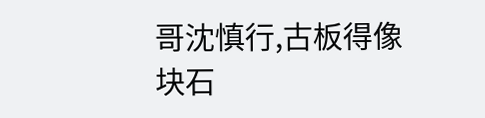哥沈慎行,古板得像块石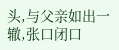头,与父亲如出一辙,张口闭口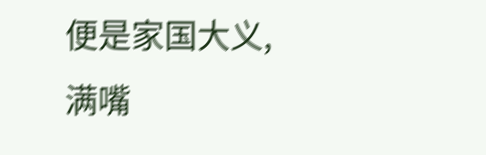便是家国大义,满嘴